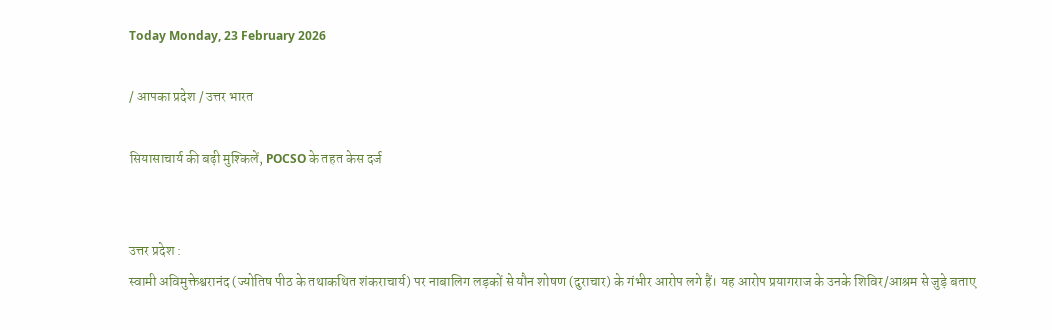Today Monday, 23 February 2026

/ आपका प्रदेश / उत्तर भारत

सियासाचार्य की बढ़ी मुश्किलें, POCSO के तहत केस दर्ज


उत्तर प्रदेश :
स्वामी अविमुक्तेश्वरानंद (ज्योतिष पीठ के तथाकथित शंकराचार्य) पर नाबालिग लड़कों से यौन शोषण (दुराचार) के गंभीर आरोप लगे हैं। यह आरोप प्रयागराज के उनके शिविर/आश्रम से जुड़े बताए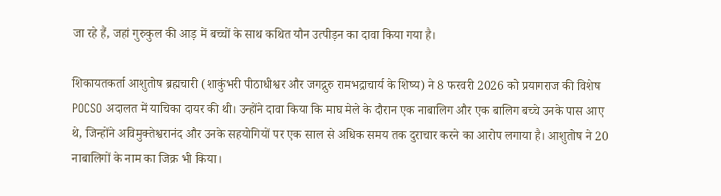जा रहे हैं, जहां गुरुकुल की आड़ में बच्चों के साथ कथित यौन उत्पीड़न का दावा किया गया है।

शिकायतकर्ता आशुतोष ब्रह्मचारी (शाकुंभरी पीठाधीश्वर और जगद्गुरु रामभद्राचार्य के शिष्य) ने 8 फरवरी 2026 को प्रयागराज की विशेष POCSO अदालत में याचिका दायर की थी। उन्होंने दावा किया कि माघ मेले के दौरान एक नाबालिग और एक बालिग बच्चे उनके पास आए थे, जिन्होंने अविमुक्तेश्वरानंद और उनके सहयोगियों पर एक साल से अधिक समय तक दुराचार करने का आरोप लगाया है। आशुतोष ने 20 नाबालिगों के नाम का जिक्र भी किया।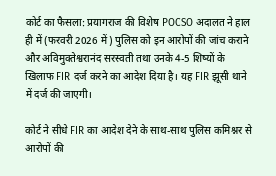कोर्ट का फैसला: प्रयागराज की विशेष POCSO अदालत ने हाल ही में (फरवरी 2026 में) पुलिस को इन आरोपों की जांच कराने और अविमुक्तेश्वरानंद सरस्वती तथा उनके 4-5 शिष्यों के खिलाफ FIR दर्ज करने का आदेश दिया है। यह FIR झूसी थाने में दर्ज की जाएगी।

कोर्ट ने सीधे FIR का आदेश देने के साथ-साथ पुलिस कमिश्नर से आरोपों की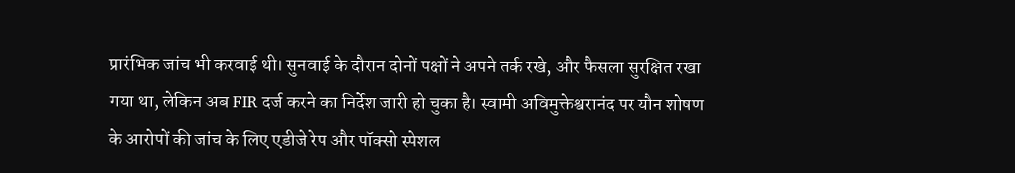प्रारंभिक जांच भी करवाई थी। सुनवाई के दौरान दोनों पक्षों ने अपने तर्क रखे, और फैसला सुरक्षित रखा गया था, लेकिन अब FIR दर्ज करने का निर्देश जारी हो चुका है। स्वामी अविमुक्तेश्वरानंद पर यौन शोषण के आरोपों की जांच के लिए एडीजे रेप और पॉक्सो स्पेशल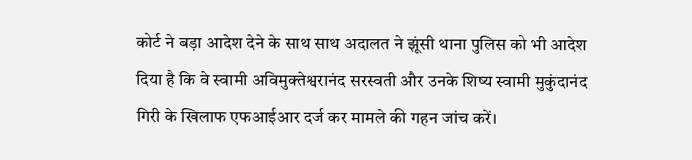कोर्ट ने बड़ा आदेश देने के साथ साथ अदालत ने झूंसी थाना पुलिस को भी आदेश दिया है कि वे स्वामी अविमुक्तेश्वरानंद सरस्वती और उनके शिष्य स्वामी मुकुंदानंद गिरी के खिलाफ एफआईआर दर्ज कर मामले की गहन जांच करें।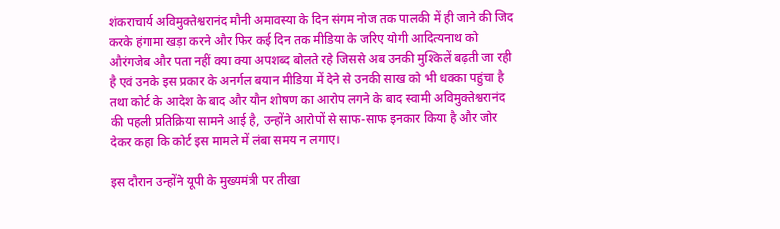शंकराचार्य अविमुक्तेश्वरानंद मौनी अमावस्या के दिन संगम नोज तक पालकी में ही जाने की जिद करके हंगामा खड़ा करने और फिर कई दिन तक मीडिया के जरिए योगी आदित्यनाथ को औरंगजेब और पता नहीं क्या क्या अपशब्द बोलते रहे जिससे अब उनकी मुश्किलें बढ़ती जा रही है एवं उनके इस प्रकार के अनर्गल बयान मीडिया में देने से उनकी साख को भी धक्का पहुंचा है तथा कोर्ट के आदेश के बाद और यौन शोषण का आरोप लगने के बाद स्वामी अविमुक्तेश्वरानंद की पहली प्रतिक्रिया सामने आई है, उन्होंने आरोपों से साफ-साफ इनकार किया है और जोर देकर कहा कि कोर्ट इस मामले में लंबा समय न लगाए।

इस दौरान उन्होंने यूपी के मुख्यमंत्री पर तीखा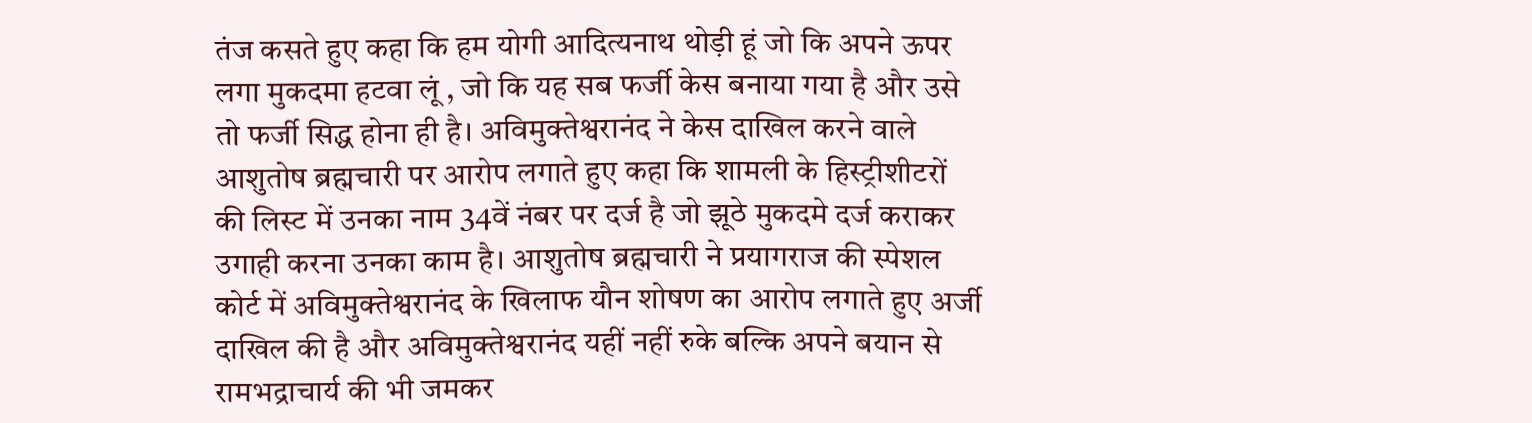तंज कसते हुए कहा कि हम योगी आदित्यनाथ थोड़ी हूं जो कि अपने ऊपर लगा मुकदमा हटवा लूं , जो कि यह सब फर्जी केस बनाया गया है और उसे तो फर्जी सिद्ध होना ही है। अविमुक्तेश्वरानंद ने केस दाखिल करने वाले आशुतोष ब्रह्मचारी पर आरोप लगाते हुए कहा कि शामली के हिस्ट्रीशीटरों की लिस्ट में उनका नाम 34वें नंबर पर दर्ज है जो झूठे मुकदमे दर्ज कराकर उगाही करना उनका काम है। आशुतोष ब्रह्मचारी ने प्रयागराज की स्पेशल कोर्ट में अविमुक्तेश्वरानंद के खिलाफ यौन शोषण का आरोप लगाते हुए अर्जी दाखिल की है और अविमुक्तेश्वरानंद यहीं नहीं रुके बल्कि अपने बयान से रामभद्राचार्य की भी जमकर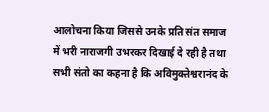आलोचना किया जिससे उनके प्रति संत समाज में भरी नाराजगी उभरकर दिखाई दे रही है तथा सभी संतो का कहना है कि अविमुक्तेश्वरानंद के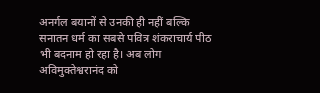अनर्गल बयानों से उनकी ही नहीं बल्कि सनातन धर्म का सबसे पवित्र शंकराचार्य पीठ भी बदनाम हो रहा है। अब लोग अविमुक्तेश्वरानंद को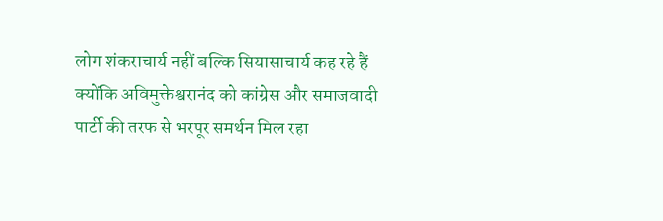लोग शंकराचार्य नहीं बल्कि सियासाचार्य कह रहे हैं क्योंकि अविमुक्तेश्वरानंद को कांग्रेस और समाजवादी पार्टी की तरफ से भरपूर समर्थन मिल रहा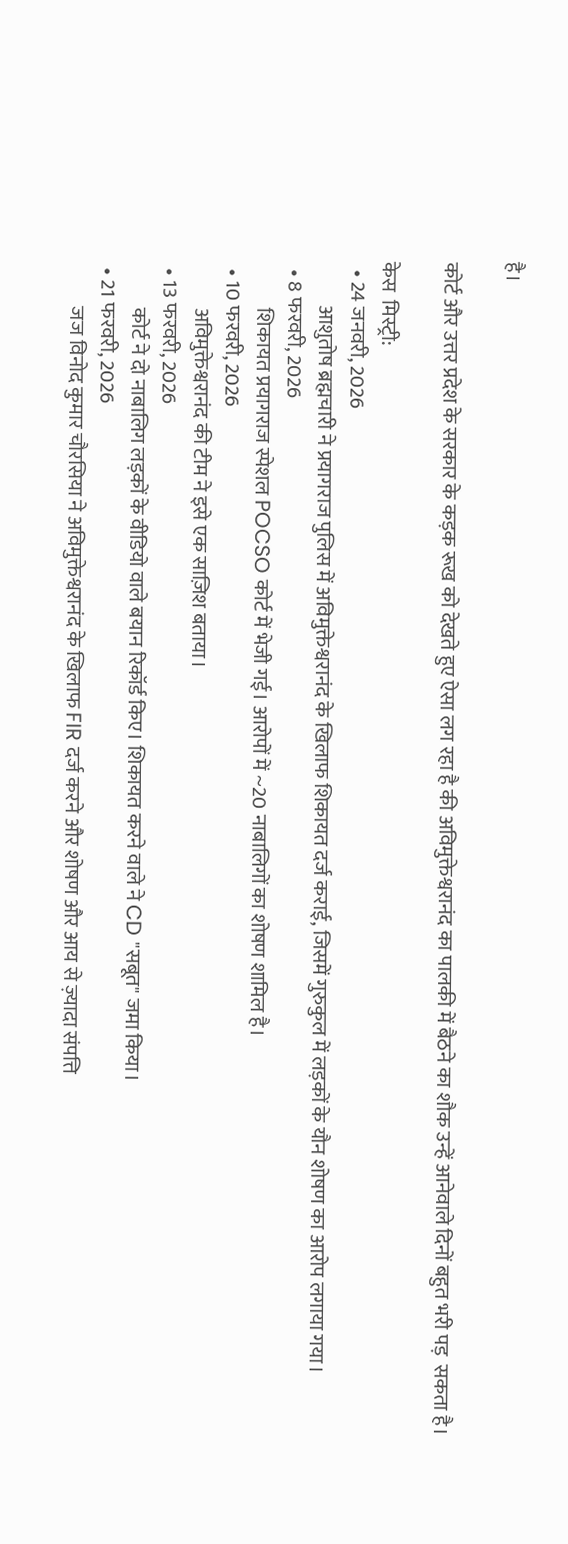है।

कोर्ट और उत्तर प्रदेश के सरकार के कड़क रूख को देखते हुए ऐसा लग रहा है की अविमुक्तेश्वरानंद का पालकी में बैठने का शौक उन्हें आनेवाले दिनों बहुत भरी पड़  सकता है।

केस  मिस्ट्री:
  • 24 जनवरी, 2026
           आशुतोष ब्रह्मचारी ने प्रयागराज पुलिस में अविमुक्तेश्वरानंद के खिलाफ शिकायत दर्ज कराई, जिसमें गुरुकुल में लड़कों के यौन शोषण का आरोप लगाया गया।
  • 8 फरवरी, 2026
            शिकायत प्रयागराज स्पेशल POCSO कोर्ट में भेजी गई। आरोपों में ~20 नाबालिगों का शोषण शामिल है।
  • 10 फरवरी, 2026
            अविमुक्तेश्वरानंद की टीम ने इसे एक साज़िश बताया।
  • 13 फरवरी, 2026
            कोर्ट ने दो नाबालिग लड़कों के वीडियो वाले बयान रिकॉर्ड किए। शिकायत करने वाले ने CD "सबूत" जमा किया।
  • 21 फरवरी, 2026
            जज विनोद कुमार चौरसिया ने अविमुक्तेश्वरानंद के खिलाफ FIR दर्ज करने और शोषण और आय से ज़्यादा संपत्ति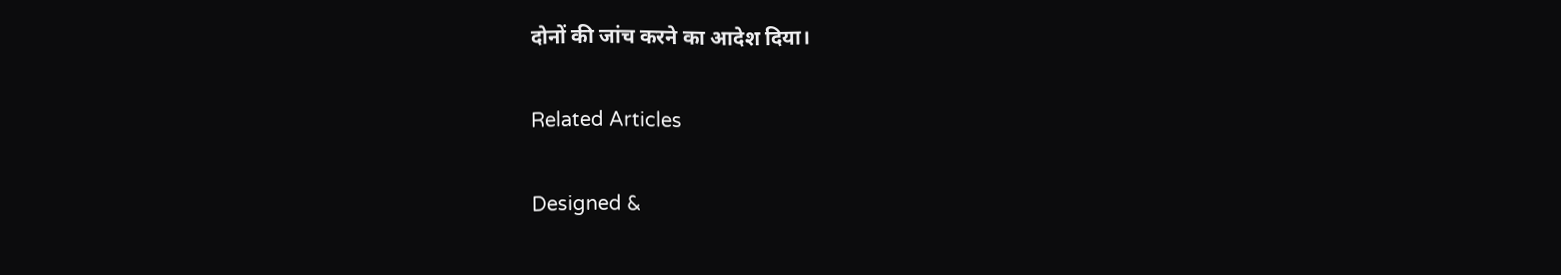दोनों की जांच करने का आदेश दिया।

Related Articles

Designed &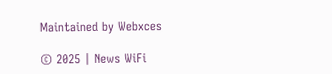Maintained by Webxces

© 2025 | News WiFi